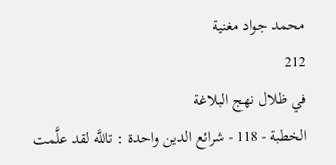محمد جواد مغنية
212
في ظلال نهج البلاغة
الخطبة - 118 - شرائع الدين واحدة : تاللَّه لقد علَّمت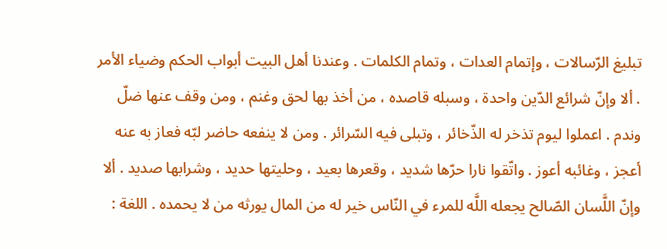تبليغ الرّسالات ، وإتمام العدات ، وتمام الكلمات . وعندنا أهل البيت أبواب الحكم وضياء الأمر . ألا وإنّ شرائع الدّين واحدة ، وسبله قاصده ، من أخذ بها لحق وغنم ، ومن وقف عنها ضلّ وندم . اعملوا ليوم تذخر له الذّخائر ، وتبلى فيه السّرائر . ومن لا ينفعه حاضر لبّه فعاز به عنه أعجز ، وغائبه أعوز . واتّقوا نارا حرّها شديد ، وقعرها بعيد ، وحليتها حديد ، وشرابها صديد . ألا وإنّ اللَّسان الصّالح يجعله اللَّه للمرء في النّاس خير له من المال يورثه من لا يحمده . اللغة :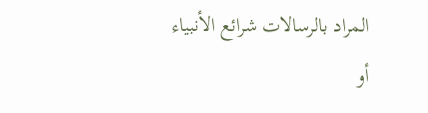المراد بالرسالات شرائع الأنبياء أو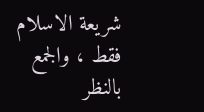شريعة الاسلام فقط ، والجمع بالنظر